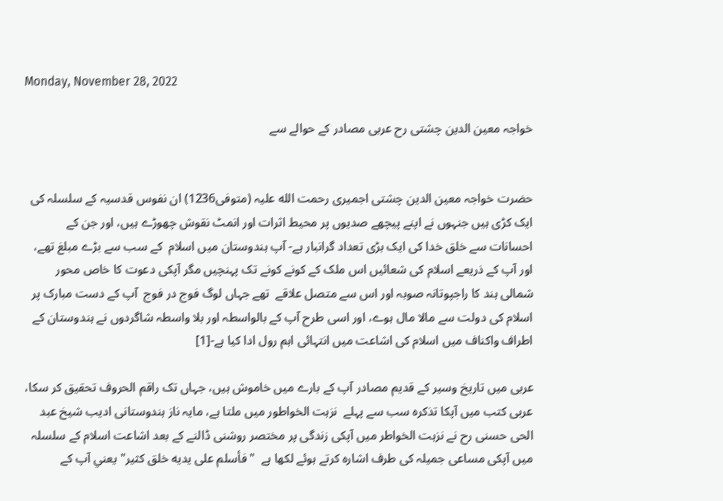Monday, November 28, 2022

خواجہ معين الدين چشتی رح عربی مصادر کے حوالے سے


حضرت خواجہ معين الدين چشتی اجمیری رحمت الله علیہ (متوفى1236) ان نفوس قدسیہ کے سلسلہ کی ایک کڑی ہیں جنہوں نے اپنے پیچھے صدیوں پر محیط اثرات اور انمٹ نقوش چھوڑے ہیں، اور جن کے احسانات سے خلق خدا کی ایک بڑی تعداد گرانبار ہے- آپ ہندوستان میں اسلام  کے سب سے بڑے مبلغ تھے، اور آپ کے ذریعے اسلام کی شعائیں اس ملک کے کونے کونے تک پہنچیں مگر آپکی دعوت کا خاص محور شمالی ہند كا راجپوتانہ صوبہ اور اس سے متصل علاقے  تھے جہاں لوگ فوج در فوج  آپ کے دست مبارک پر اسلام کی دولت سے مالا مال ہوے، اور اسی طرح آپ کے بالواسطہ اور بلا واسطہ شاگردوں نے ہندوستان کے اطراف واکناف میں اسلام کی اشاعت میں انتہائی اہم رول ادا کیا ہے-[1]

عربی میں تاریخ وسیر کے قدیم مصادر آپ کے بارے میں خاموش ہیں، جہاں تک راقم الحروف تحقیق کر سکا، عربی کتب میں آپکا تذکرہ سب سے پہلے  نزہت الخواطور میں ملتا ہے، مایہ ناز ہندوستانی ادیب شیخ عبد الحی حسنی رح نے نزہت الخواطر میں آپکی زندگی پر مختصر روشنی ڈالنے کے بعد اشاعت اسلام کے سلسلہ میں آپکی مساعی جمیلہ کی طرف اشارہ کرتے ہوئے لکھا ہے  "فأسلم على يديه خلق كثير" يعني آپ کے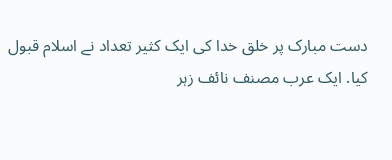دست مبارک پر خلق خدا کی ایک کثیر تعداد نے اسلام قبول کیا. ایک عرب مصنف نائف زہر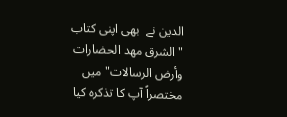الدین نے  بھی اپنی کتاب "الشرق مهد الحضارات وأرض الرسالات" میں مختصراً آپ کا تذکرہ کیا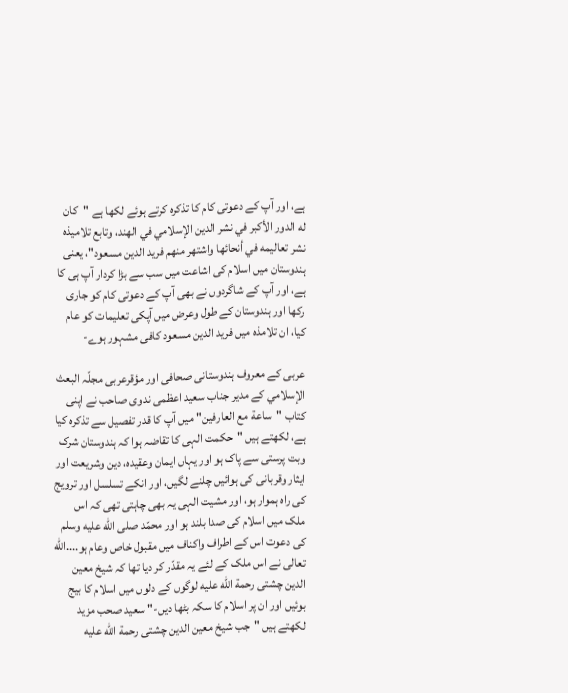ہے، اور آپ کے دعوتی کام کا تذکرہ کرتے ہوئے لکھا ہے "كان له الدور الأكبر في نشر الدين الإسلامي في الهند، وتابع تلاميذه نشر تعاليمه في أنحائها واشتهر منهم فريد الدين مسعود"، یعنی ہندوستان میں اسلام کی اشاعت میں سب سے بڑا کردار آپ ہی کا ہے، اور آپ کے شاگردوں نے بھی آپ کے دعوتی کام کو جاری رکھا اور ہندوستان کے طول وعرض میں آپکی تعلیمات کو عام کیا، ان تلامذہ میں فريد الدين مسعود کافی مشہور ہوے-

عربی کے معروف ہندوستانی صحافی اور مؤقرعربی مجلّہ البعث الإسلامي کے مدیر جناب سعید اعظمی ندوی صاحب نے اپنی کتاب "ساعة مع العارفين" میں آپ کا قدر تفصیل سے تذکرہ کیا ہے، لکھتے ہیں "حکمت الہی کا تقاضہ ہوا کہ ہندوستان شرک وبت پرستی سے پاک ہو اور یہاں ایمان وعقیدہ، دین وشریعت اور ایثار وقربانی کی ہوائیں چلنے لگیں، اور انکے تسلسل اور ترویج کی راہ ہموار ہو، اور مشیت الہی یہ بھی چاہتی تھی کہ اس ملک میں اسلام کی صدا بلند ہو اور محمّد صلى الله عليه وسلم کی دعوت اس کے اطراف واکناف میں مقبول خاص وعام ہو....الله تعالى نے اس ملک کے لئے یہ مقدّر کر دیا تھا کہ شیخ معين الدين چشتی رحمة الله عليه لوگوں کے دلوں میں اسلام کا بیج بوئیں اور ان پر اسلام کا سکہ بٹھا دیں-" سعید صحب مزید لکھتے ہیں "جب شیخ معين الدين چشتی رحمة الله عليه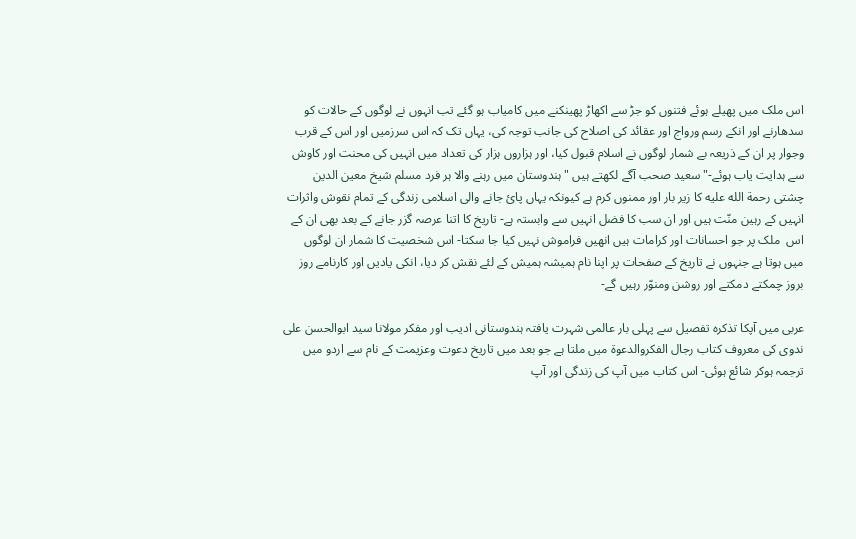اس ملک میں پھیلے ہوئے فتنوں کو جڑ سے اکھاڑ پھینکنے میں کامیاب ہو گئے تب انہوں نے لوگوں کے حالات کو سدھارنے اور انکے رسم ورواج اور عقائد کی اصلاح کی جانب توجہ کی، یہاں تک کہ اس سرزمیں اور اس کے قرب وجوار پر ان کے ذریعہ بے شمار لوگوں نے اسلام قبول کیا، اور ہزاروں ہزار کی تعداد میں انہیں کی محنت اور کاوش سے ہدایت یاب ہوئے-"سعید صحب آگے لکھتے ہیں "ہندوستان میں رہنے والا ہر فرد مسلم شیخ معين الدين چشتی رحمة الله عليه کا زیر بار اور ممنوں کرم ہے کیونکہ یہاں پائ جانے والی اسلامی زندگی کے تمام نقوش واثرات انہیں کے رہین منّت ہیں اور ان سب کا فضل انہیں سے وابستہ ہے- تاریخ کا اتنا عرصہ گزر جانے کے بعد بھی ان کے اس  ملک پر جو احسانات اور کرامات ہیں انھیں فراموش نہیں کیا جا سکتا- اس شخصیت کا شمار ان لوگوں میں ہوتا ہے جنہوں نے تاریخ کے صفحات پر اپنا نام ہمیشہ ہمیش کے لئے نقش کر دیا، انکی یادیں اور کارنامے روز بروز چمکتے دمکتے اور روشن ومنوّر رہیں گے-

عربی میں آپکا تذکرہ تفصیل سے پہلی بار عالمی شہرت یافتہ ہندوستانی ادیب اور مفکر مولانا سید ابوالحسن علی ندوی کی معروف کتاب رجال الفكروالدعوة میں ملتا ہے جو بعد میں تاریخ دعوت وعزیمت کے نام سے اردو میں ترجمہ ہوکر شائع ہوئی- اس کتاب میں آپ کی زندگی اور آپ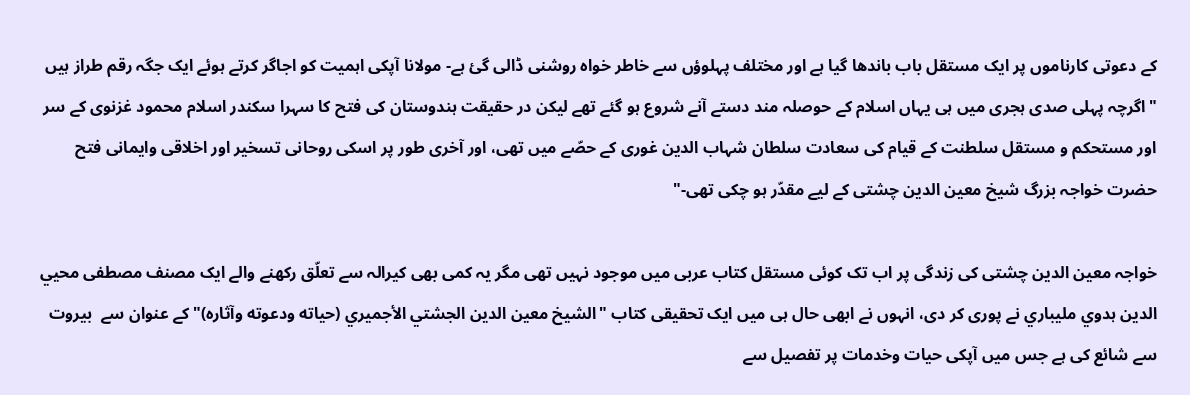کے دعوتی کارناموں پر ایک مستقل باب باندھا گیا ہے اور مختلف پہلوؤں سے خاطر خواہ روشنی ڈالی گئ ہے- مولانا آپکی اہمیت کو اجاگر کرتے ہوئے ایک جگہ رقم طراز ہیں "اگرچہ پہلی صدی ہجری میں ہی یہاں اسلام کے حوصلہ مند دستے آنے شروع ہو گئے تھے لیکن در حقیقت ہندوستان کی فتح کا سہرا سکندر اسلام محمود غزنوی کے سر اور مستحکم و مستقل سلطنت کے قیام کی سعادت سلطان شہاب الدین غوری کے حصّے میں تھی، اور آخری طور پر اسکی روحانی تسخیر اور اخلاقی وایمانی فتح حضرت خواجہ بزرگ شیخ معين الدين چشتی کے لیے مقدّر ہو چکی تھی-"

خواجہ معين الدين چشتی کی زندگی پر اب تک کوئی مستقل کتاب عربی میں موجود نہیں تھی مگر یہ کمی بھی کیرالہ سے تعلّق رکھنے والے ایک مصنف مصطفى محيي الدين ہدوي مليباري نے پوری کر دی، انہوں نے ابھی حال ہی میں ایک تحقیقی کتاب "الشيخ معين الدين الجشتي الأجميري (حياته ودعوته وآثاره)" کے عنوان سے  بیروت سے شائع کی ہے جس میں آپکی حیات وخدمات پر تفصیل سے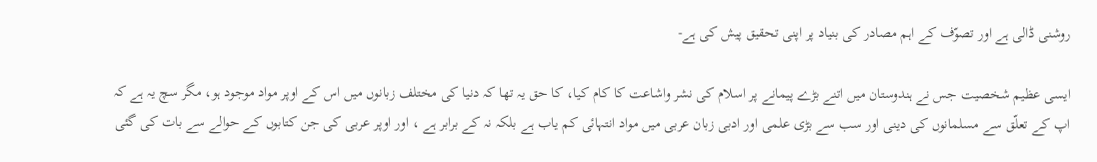روشنی ڈالی ہے اور تصوّف کے اہم مصادر کی بنیاد پر اپنی تحقیق پیش کی ہے-

ایسی عظیم شخصیت جس نے ہندوستان میں اتنے بڑے پیمانے پر اسلام کی نشر واشاعت کا کام کیا، کا حق یہ تھا کہ دنیا کی مختلف زبانوں میں اس کے اوپر مواد موجود ہو، مگر سچ یہ ہے کہ اپ کے تعلّق سے مسلمانوں کی دینی اور سب سے بڑی علمی اور ادبی زبان عربی میں مواد انتہائی کم یاب ہے بلکہ نہ کے برابر ہے ، اور اوپر عربی کی جن کتابوں کے حوالے سے بات کی گئی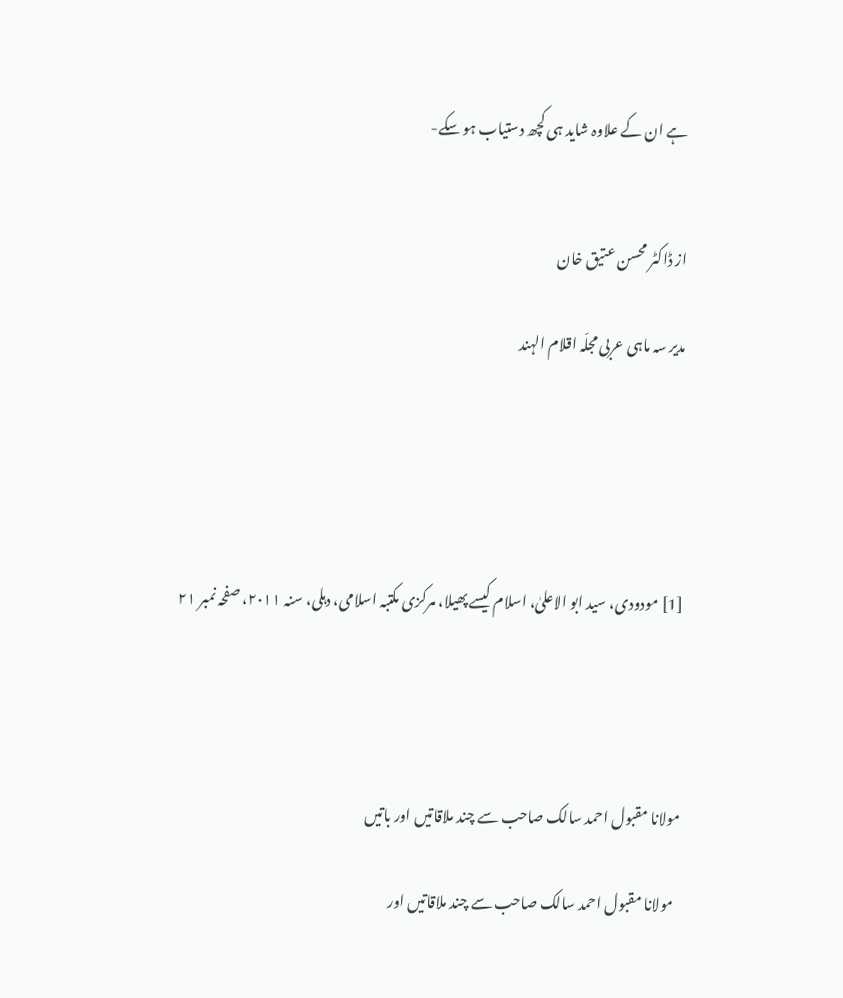ہے ان کے علاوہ شاید ہی کچھ دستیاب ہو سکے-


از ڈاکٹر محسن عتيق خان

مدیر سہ ماہی عربی مجلّہ اقلام الہند





[1] مودودی، سید ابو الاعلیٰ، اسلام کیسے پھیلا، مرکزی مکتبہ اسلامی، دہلی، سنہ ٢٠١١، صفحہ نمبر ٢١




مولانا مقبول احمد سالک صاحب سے چند ملاقاتیں اور باتیں

  مولانا مقبول احمد سالک صاحب سے چند ملاقاتیں اور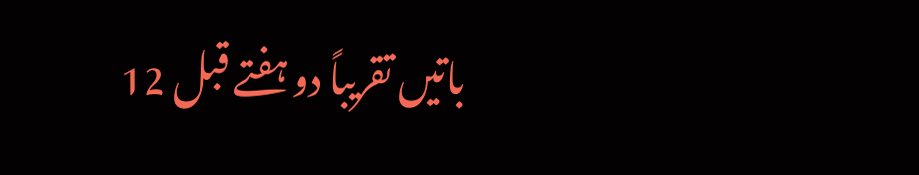باتیں تقریباً دو ہفتے قبل 12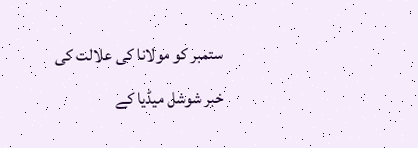ستمبر کو مولانا کی علالت کی خبر شوشل میڈیا کے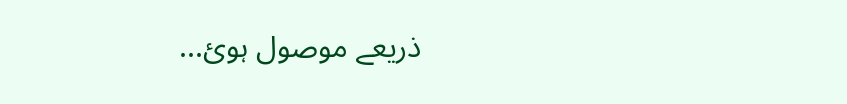ذریعے موصول ہوئ...